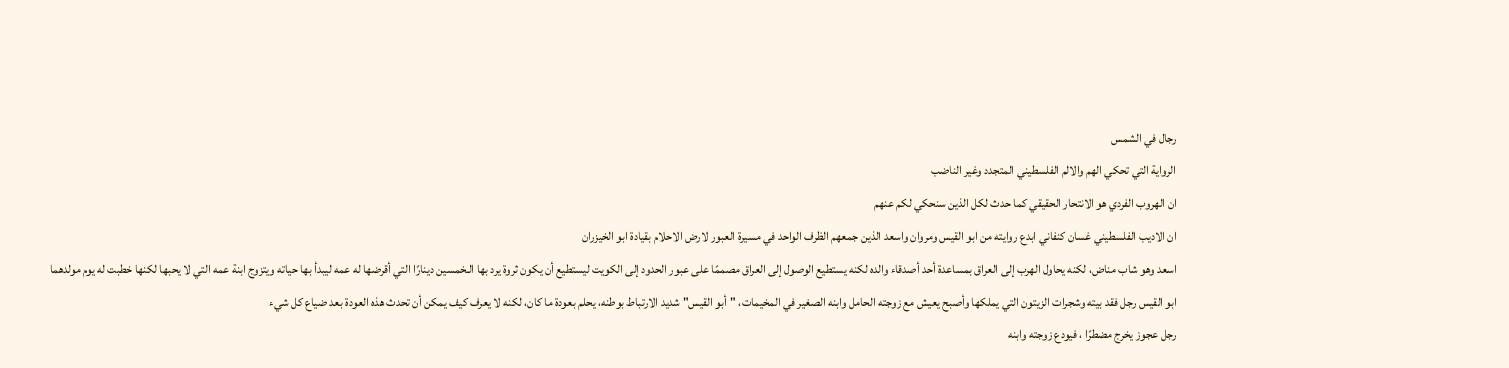رجال في الشمس
الرواية التي تحكي الهم والالم الفلسطيني المتجدد وغير الناضب
ان الهروب الفردي هو الانتحار الحقيقي كما حدث لكل الذين سنحكي لكم عنهم
ان الاديب الفلسطيني غسان كنفاني ابدع روايته من ابو القيس ومروان واسعد الذين جمعهم الظرف الواحد في مسيرة العبور لارض الاحلام بقيادة ابو الخيزران
اسعد وهو شاب مناض، لكنه يحاول الهرب إلى العراق بمساعدة أحد أصدقاء والده لكنه يستطيع الوصول إلى العراق مصممًا على عبور الحدود إلى الكويت ليستطيع أن يكون ثروة يرد بها الـخمسين دينارًا التي أقرضها له عمه ليبدأ بها حياته ويتزوج ابنة عمه التي لا يحبها لكنها خطبت له يوم مولدهما
ابو القيس رجل فقد بيته وشجرات الزيتون التي يملكها وأصبح يعيش مع زوجته الحامل وابنه الصغير في المخيمات، "أبو القيس" شديد الارتباط بوطنه، يحلم بعودة ما كان، لكنه لا يعرف كيف يمكن أن تحدث هذه العودة بعد ضياع كل شيء
رجل عجوز يخرج مضطرًا ، فيودع زوجته وابنه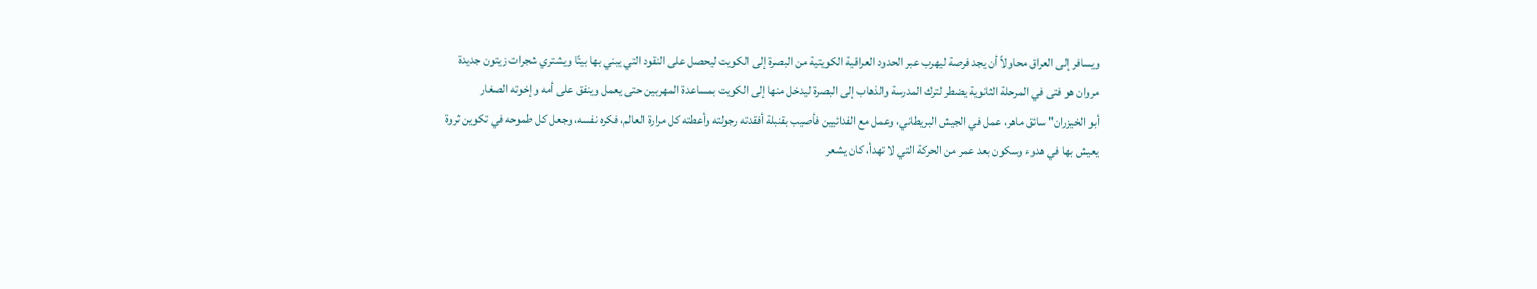ويسافر إلى العراق محاولاً أن يجد فرصة ليهرب عبر الحدود العراقية الكويتية من البصرة إلى الكويت ليحصل على النقود التي يبني بها بيتًا ويشتري شجرات زيتون جديدة
مروان هو فتى في المرحلة الثانوية يضطر لترك المدرسة والذهاب إلى البصرة ليدخل منها إلى الكويت بمساعدة المهربين حتى يعمل وينفق على أمه وإخوته الصغار
أبو الخيزران" سائق ماهر، عمل في الجيش البريطاني، وعمل مع الفدائيين فأصيب بقنبلة أفقدته رجولته وأعطته كل مرارة العالم، فكره نفسه، وجعل كل طموحه في تكوين ثروة يعيش بها في هدوء وسكون بعد عمر من الحركة التي لا تهدأ، كان يشعر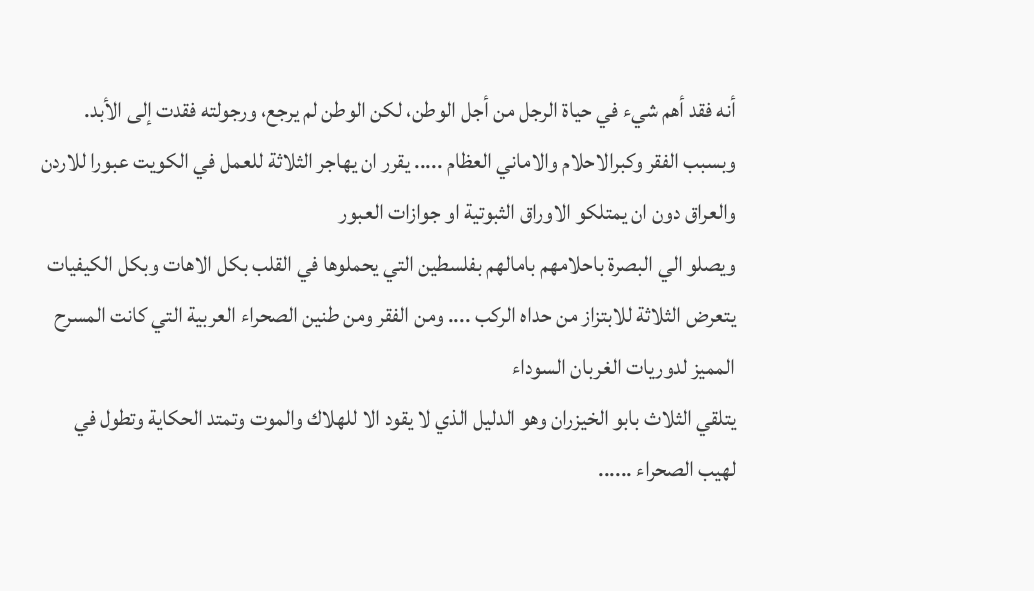أنه فقد أهم شيء في حياة الرجل من أجل الوطن، لكن الوطن لم يرجع، ورجولته فقدت إلى الأبد.
وبسبب الفقر وكبرالاحلام والاماني العظام ..... يقرر ان يهاجر الثلاثة للعمل في الكويت عبورا للاردن والعراق دون ان يمتلكو الاوراق الثبوتية او جوازات العبور
ويصلو الي البصرة باحلامهم بامالهم بفلسطين التي يحملوها في القلب بكل الاهات وبكل الكيفيات
يتعرض الثلاثة للابتزاز من حداه الركب .... ومن الفقر ومن طنين الصحراء العربية التي كانت المسرح المميز لدوريات الغربان السوداء
يتلقي الثلاث بابو الخيزران وهو الدليل الذي لا يقود الا للهلاك والموت وتمتد الحكاية وتطول في لهيب الصحراء ......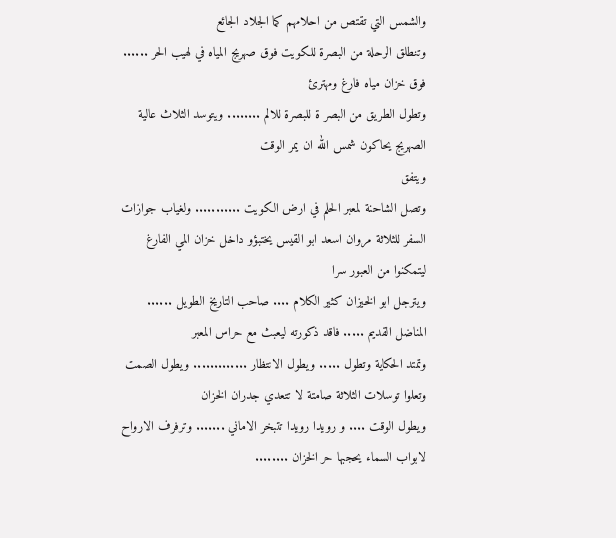والشمس التي تقتص من احلامهم كما الجلاد الجائع
وتنطلق الرحلة من البصرة للكويت فوق صهريج المياه في لهيب الحر ...... فوق خزان مياه فارغ ومهترئ
وتطول الطريق من البصر ة للبصرة للالم ........ ويتوسد الثلاث عالية الصهريج يحاكون شمس الله ان يمر الوقت
ويتفق
وتصل الشاحنة لمعبر الحلم في ارض الكويت ........... ولغياب جوازات السفر للثلاثة مروان اسعد ابو القيس يختبؤو داخل خزان المي الفارغ ليتمكنوا من العبور سرا
ويترجل ابو الخيزان كثير الكلام .... صاحب التاريخ الطويل ...... المناضل القديم ..... فاقد ذكورته ليعبث مع حراس المعبر
وتمتد الحكاية وتطول ..... ويطول الانتظار ............. ويطول الصمت وتعلوا توسلات الثلاثة صامتة لا تتعدي جدران الخزان
ويطول الوقت .... و رويدا رويدا تتبخر الاماني ....... وترفرف الارواح لابواب السماء يحجبها حر الخزان ........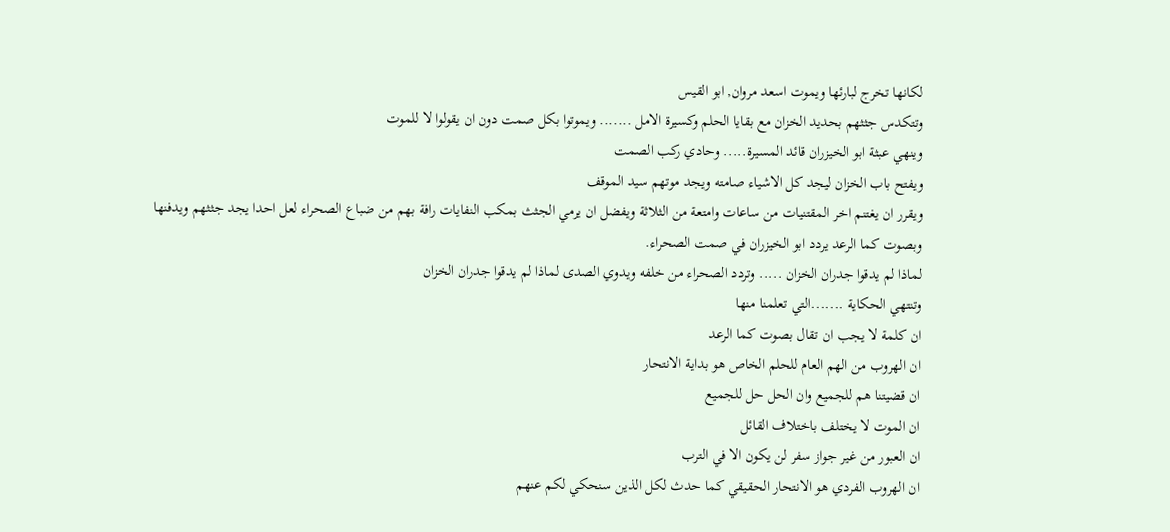لكانها تخرج لبارئها ويموت اسعد مروان, ابو القيس
وتتكدس جثثهم بحديد الخزان مع بقايا الحلم وكسيرة الامل ....... ويموتوا بكل صمت دون ان يقولوا لا للموت
وينهي عبثة ابو الخيزران قائد المسيرة..... وحادي ركب الصمت
ويفتح باب الخزان ليجد كل الاشياء صامته ويجد موتهم سيد الموقف
ويقرر ان يغتنم اخر المقتنيات من ساعات وامتعة من الثلاثة ويفضل ان يرمي الجثث بمكب النفايات رافة بهم من ضباع الصحراء لعل احدا يجد جثثهم ويدفنها
وبصوت كما الرعد يردد ابو الخيزران في صمت الصحراء.
لماذا لم يدقوا جدران الخزان ..... وتردد الصحراء من خلفه ويدوي الصدى لماذا لم يدقوا جدران الخزان
وتنتهي الحكاية .......التي تعلمنا منها
ان كلمة لا يجب ان تقال بصوت كما الرعد
ان الهروب من الهم العام للحلم الخاص هو بداية الانتحار
ان قضيتنا هم للجميع وان الحل حل للجميع
ان الموت لا يختلف باختلاف القائل
ان العبور من غير جواز سفر لن يكون الا في الترب
ان الهروب الفردي هو الانتحار الحقيقي كما حدث لكل الذين سنحكي لكم عنهم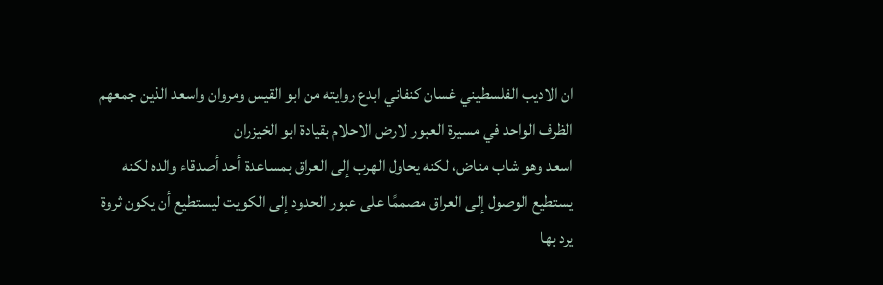ان الاديب الفلسطيني غسان كنفاني ابدع روايته من ابو القيس ومروان واسعد الذين جمعهم الظرف الواحد في مسيرة العبور لارض الاحلام بقيادة ابو الخيزران
اسعد وهو شاب مناض، لكنه يحاول الهرب إلى العراق بمساعدة أحد أصدقاء والده لكنه يستطيع الوصول إلى العراق مصممًا على عبور الحدود إلى الكويت ليستطيع أن يكون ثروة يرد بها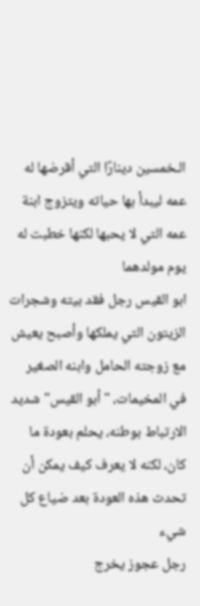الـخمسين دينارًا التي أقرضها له عمه ليبدأ بها حياته ويتزوج ابنة عمه التي لا يحبها لكنها خطبت له يوم مولدهما
ابو القيس رجل فقد بيته وشجرات الزيتون التي يملكها وأصبح يعيش مع زوجته الحامل وابنه الصغير في المخيمات، "أبو القيس" شديد الارتباط بوطنه، يحلم بعودة ما كان، لكنه لا يعرف كيف يمكن أن تحدث هذه العودة بعد ضياع كل شيء
رجل عجوز يخرج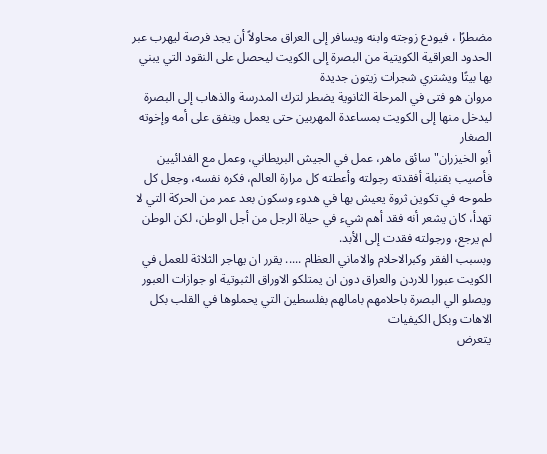مضطرًا ، فيودع زوجته وابنه ويسافر إلى العراق محاولاً أن يجد فرصة ليهرب عبر الحدود العراقية الكويتية من البصرة إلى الكويت ليحصل على النقود التي يبني بها بيتًا ويشتري شجرات زيتون جديدة
مروان هو فتى في المرحلة الثانوية يضطر لترك المدرسة والذهاب إلى البصرة ليدخل منها إلى الكويت بمساعدة المهربين حتى يعمل وينفق على أمه وإخوته الصغار
أبو الخيزران" سائق ماهر، عمل في الجيش البريطاني، وعمل مع الفدائيين فأصيب بقنبلة أفقدته رجولته وأعطته كل مرارة العالم، فكره نفسه، وجعل كل طموحه في تكوين ثروة يعيش بها في هدوء وسكون بعد عمر من الحركة التي لا تهدأ، كان يشعر أنه فقد أهم شيء في حياة الرجل من أجل الوطن، لكن الوطن لم يرجع، ورجولته فقدت إلى الأبد.
وبسبب الفقر وكبرالاحلام والاماني العظام ..... يقرر ان يهاجر الثلاثة للعمل في الكويت عبورا للاردن والعراق دون ان يمتلكو الاوراق الثبوتية او جوازات العبور
ويصلو الي البصرة باحلامهم بامالهم بفلسطين التي يحملوها في القلب بكل الاهات وبكل الكيفيات
يتعرض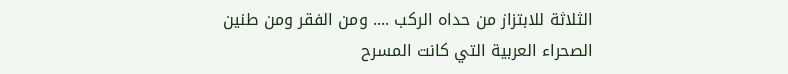الثلاثة للابتزاز من حداه الركب .... ومن الفقر ومن طنين الصحراء العربية التي كانت المسرح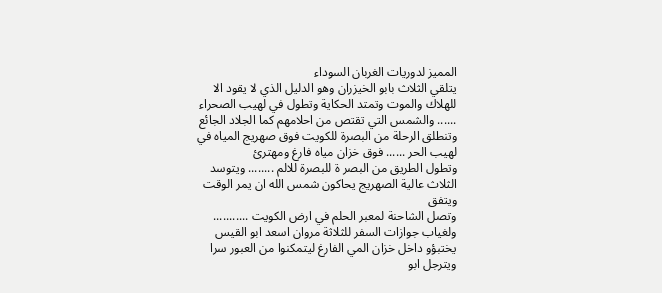المميز لدوريات الغربان السوداء
يتلقي الثلاث بابو الخيزران وهو الدليل الذي لا يقود الا للهلاك والموت وتمتد الحكاية وتطول في لهيب الصحراء ...... والشمس التي تقتص من احلامهم كما الجلاد الجائع
وتنطلق الرحلة من البصرة للكويت فوق صهريج المياه في لهيب الحر ...... فوق خزان مياه فارغ ومهترئ
وتطول الطريق من البصر ة للبصرة للالم ........ ويتوسد الثلاث عالية الصهريج يحاكون شمس الله ان يمر الوقت
ويتفق
وتصل الشاحنة لمعبر الحلم في ارض الكويت ........... ولغياب جوازات السفر للثلاثة مروان اسعد ابو القيس يختبؤو داخل خزان المي الفارغ ليتمكنوا من العبور سرا
ويترجل ابو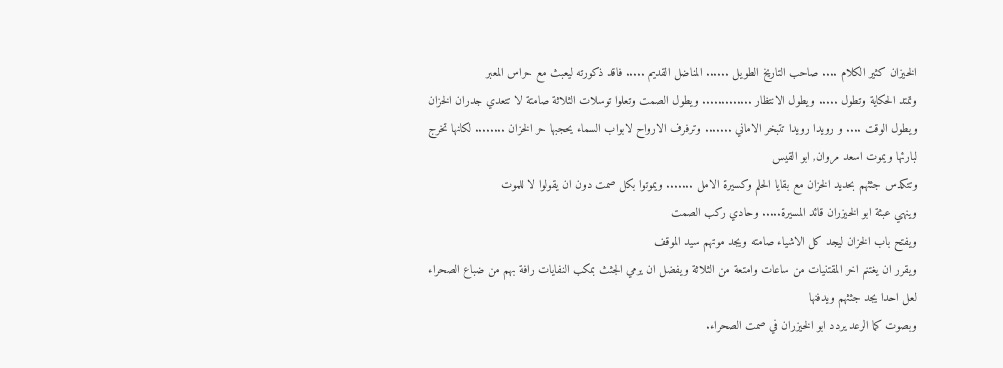الخيزان كثير الكلام .... صاحب التاريخ الطويل ...... المناضل القديم ..... فاقد ذكورته ليعبث مع حراس المعبر
وتمتد الحكاية وتطول ..... ويطول الانتظار ............. ويطول الصمت وتعلوا توسلات الثلاثة صامتة لا تتعدي جدران الخزان
ويطول الوقت .... و رويدا رويدا تتبخر الاماني ....... وترفرف الارواح لابواب السماء يحجبها حر الخزان ........ لكانها تخرج لبارئها ويموت اسعد مروان, ابو القيس
وتتكدس جثثهم بحديد الخزان مع بقايا الحلم وكسيرة الامل ....... ويموتوا بكل صمت دون ان يقولوا لا للموت
وينهي عبثة ابو الخيزران قائد المسيرة..... وحادي ركب الصمت
ويفتح باب الخزان ليجد كل الاشياء صامته ويجد موتهم سيد الموقف
ويقرر ان يغتنم اخر المقتنيات من ساعات وامتعة من الثلاثة ويفضل ان يرمي الجثث بمكب النفايات رافة بهم من ضباع الصحراء لعل احدا يجد جثثهم ويدفنها
وبصوت كما الرعد يردد ابو الخيزران في صمت الصحراء.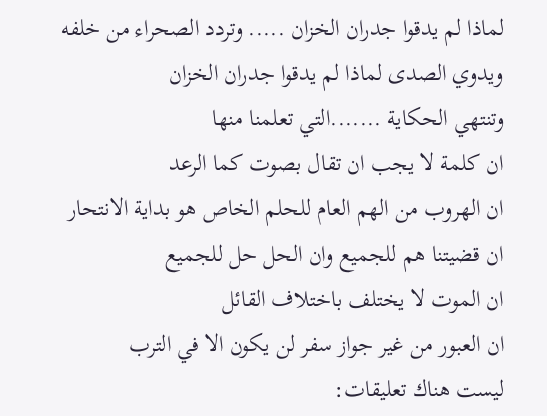لماذا لم يدقوا جدران الخزان ..... وتردد الصحراء من خلفه ويدوي الصدى لماذا لم يدقوا جدران الخزان
وتنتهي الحكاية .......التي تعلمنا منها
ان كلمة لا يجب ان تقال بصوت كما الرعد
ان الهروب من الهم العام للحلم الخاص هو بداية الانتحار
ان قضيتنا هم للجميع وان الحل حل للجميع
ان الموت لا يختلف باختلاف القائل
ان العبور من غير جواز سفر لن يكون الا في الترب
ليست هناك تعليقات: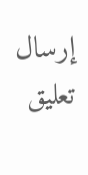إرسال تعليق